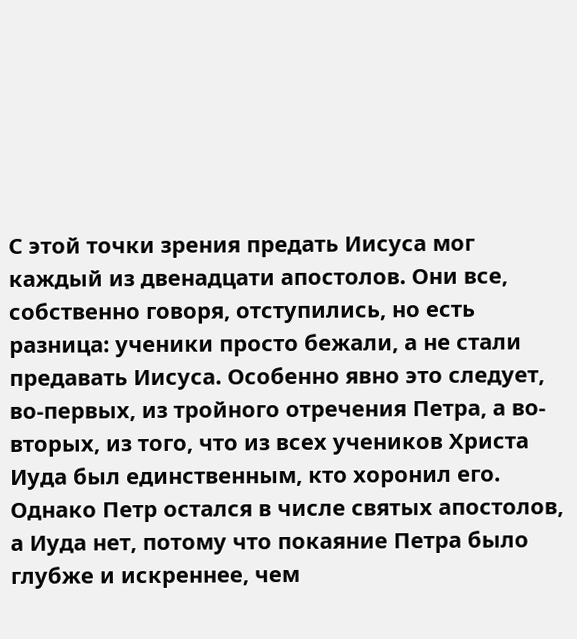С этой точки зрения предать Иисуса мог каждый из двенадцати апостолов. Они все, собственно говоря, отступились, но есть разница: ученики просто бежали, а не стали предавать Иисуса. Особенно явно это следует, во-первых, из тройного отречения Петра, а во-вторых, из того, что из всех учеников Христа Иуда был единственным, кто хоронил его. Однако Петр остался в числе святых апостолов, а Иуда нет, потому что покаяние Петра было глубже и искреннее, чем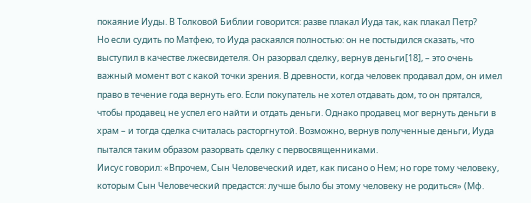покаяние Иуды. В Толковой Библии говорится: разве плакал Иуда так, как плакал Петр?
Но если судить по Матфею, то Иуда раскаялся полностью: он не постыдился сказать, что выступил в качестве лжесвидетеля. Он разорвал сделку, вернув деньги[18], – это очень важный момент вот с какой точки зрения. В древности, когда человек продавал дом, он имел право в течение года вернуть его. Если покупатель не хотел отдавать дом, то он прятался, чтобы продавец не успел его найти и отдать деньги. Однако продавец мог вернуть деньги в храм – и тогда сделка считалась расторгнутой. Возможно, вернув полученные деньги, Иуда пытался таким образом разорвать сделку с первосвященниками.
Иисус говорил: «Впрочем, Сын Человеческий идет, как писано о Нем; но горе тому человеку, которым Сын Человеческий предастся: лучше было бы этому человеку не родиться» (Мф.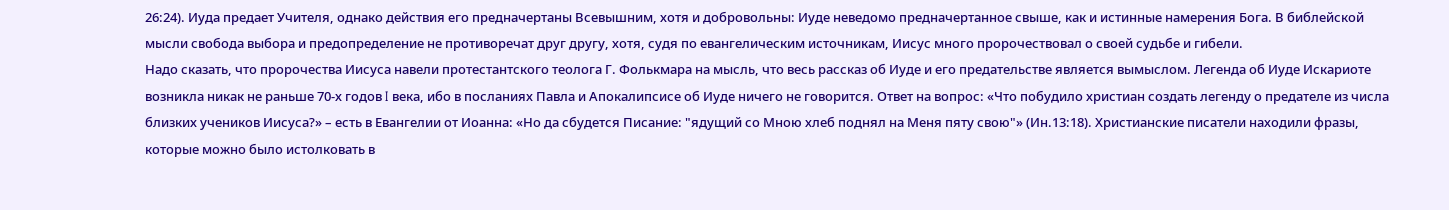26:24). Иуда предает Учителя, однако действия его предначертаны Всевышним, хотя и добровольны: Иуде неведомо предначертанное свыше, как и истинные намерения Бога. В библейской мысли свобода выбора и предопределение не противоречат друг другу, хотя, судя по евангелическим источникам, Иисус много пророчествовал о своей судьбе и гибели.
Надо сказать, что пророчества Иисуса навели протестантского теолога Г. Фолькмара на мысль, что весь рассказ об Иуде и его предательстве является вымыслом. Легенда об Иуде Искариоте возникла никак не раньше 70-х годов I века, ибо в посланиях Павла и Апокалипсисе об Иуде ничего не говорится. Ответ на вопрос: «Что побудило христиан создать легенду о предателе из числа близких учеников Иисуса?» – есть в Евангелии от Иоанна: «Но да сбудется Писание: "ядущий со Мною хлеб поднял на Меня пяту свою"» (Ин.13:18). Христианские писатели находили фразы, которые можно было истолковать в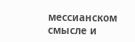мессианском смысле и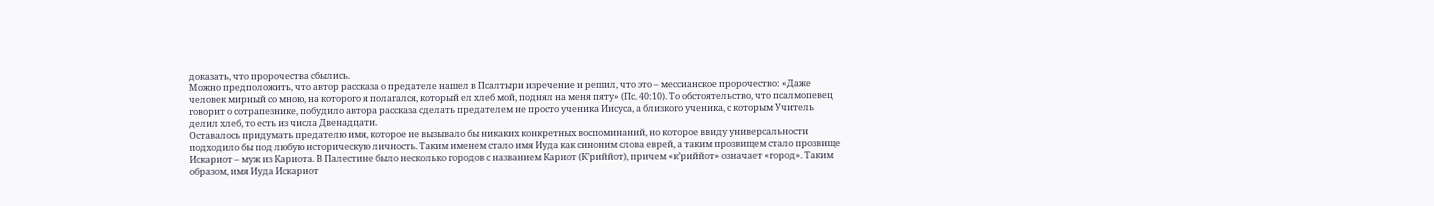доказать, что пророчества сбылись.
Можно предположить, что автор рассказа о предателе нашел в Псалтыри изречение и решил, что это – мессианское пророчество: «Даже человек мирный со мною, на которого я полагался, который ел хлеб мой, поднял на меня пяту» (Пс. 40:10). То обстоятельство, что псалмопевец говорит о сотрапезнике, побудило автора рассказа сделать предателем не просто ученика Иисуса, а близкого ученика, с которым Учитель делил хлеб, то есть из числа Двенадцати.
Оставалось придумать предателю имя, которое не вызывало бы никаких конкретных воспоминаний, но которое ввиду универсальности подходило бы под любую историческую личность. Таким именем стало имя Иуда как синоним слова еврей, а таким прозвищем стало прозвище Искариот – муж из Кариота. В Палестине было несколько городов с названием Кариот (К’риййот), причем «к’риййот» означает «город». Таким образом, имя Иуда Искариот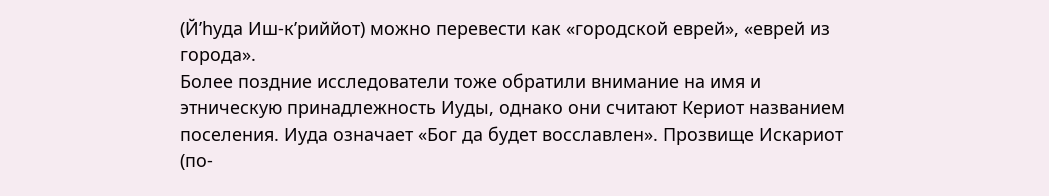(Й’hуда Иш-к’риййот) можно перевести как «городской еврей», «еврей из города».
Более поздние исследователи тоже обратили внимание на имя и этническую принадлежность Иуды, однако они считают Кериот названием поселения. Иуда означает «Бог да будет восславлен». Прозвище Искариот (по-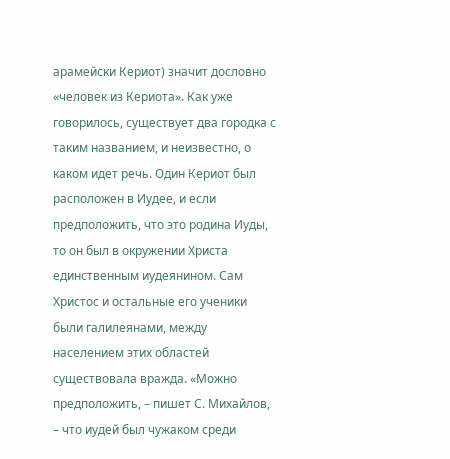арамейски Кериот) значит дословно «человек из Кериота». Как уже говорилось, существует два городка с таким названием, и неизвестно, о каком идет речь. Один Кериот был расположен в Иудее, и если предположить, что это родина Иуды, то он был в окружении Христа единственным иудеянином. Сам Христос и остальные его ученики были галилеянами, между населением этих областей существовала вражда. «Можно предположить, – пишет С. Михайлов, – что иудей был чужаком среди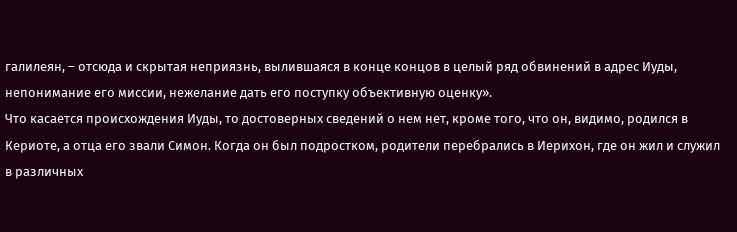галилеян, – отсюда и скрытая неприязнь, вылившаяся в конце концов в целый ряд обвинений в адрес Иуды, непонимание его миссии, нежелание дать его поступку объективную оценку».
Что касается происхождения Иуды, то достоверных сведений о нем нет, кроме того, что он, видимо, родился в Кериоте, а отца его звали Симон. Когда он был подростком, родители перебрались в Иерихон, где он жил и служил в различных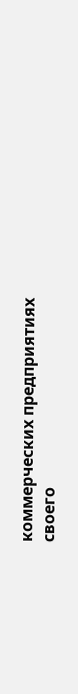коммерческих предприятиях своего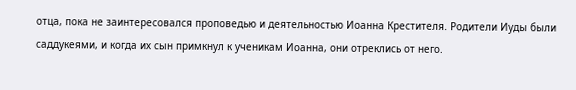отца, пока не заинтересовался проповедью и деятельностью Иоанна Крестителя. Родители Иуды были саддукеями, и когда их сын примкнул к ученикам Иоанна, они отреклись от него.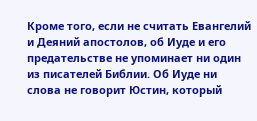Кроме того, если не считать Евангелий и Деяний апостолов, об Иуде и его предательстве не упоминает ни один из писателей Библии. Об Иуде ни слова не говорит Юстин, который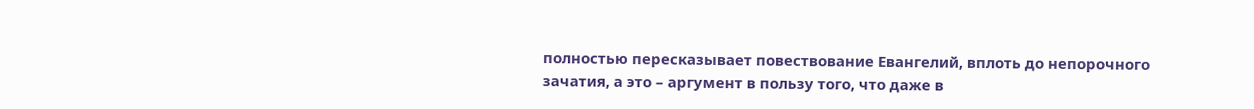полностью пересказывает повествование Евангелий, вплоть до непорочного зачатия, а это – аргумент в пользу того, что даже в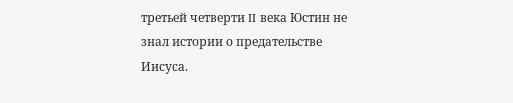третьей четверти II века Юстин не знал истории о предательстве Иисуса.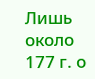Лишь около 177 г. о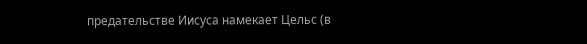предательстве Иисуса намекает Цельс (в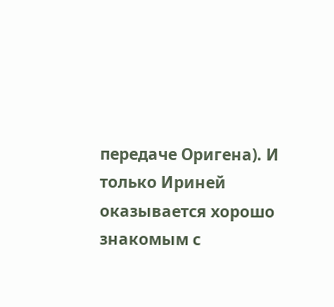передаче Оригена). И только Ириней оказывается хорошо знакомым с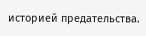историей предательства.